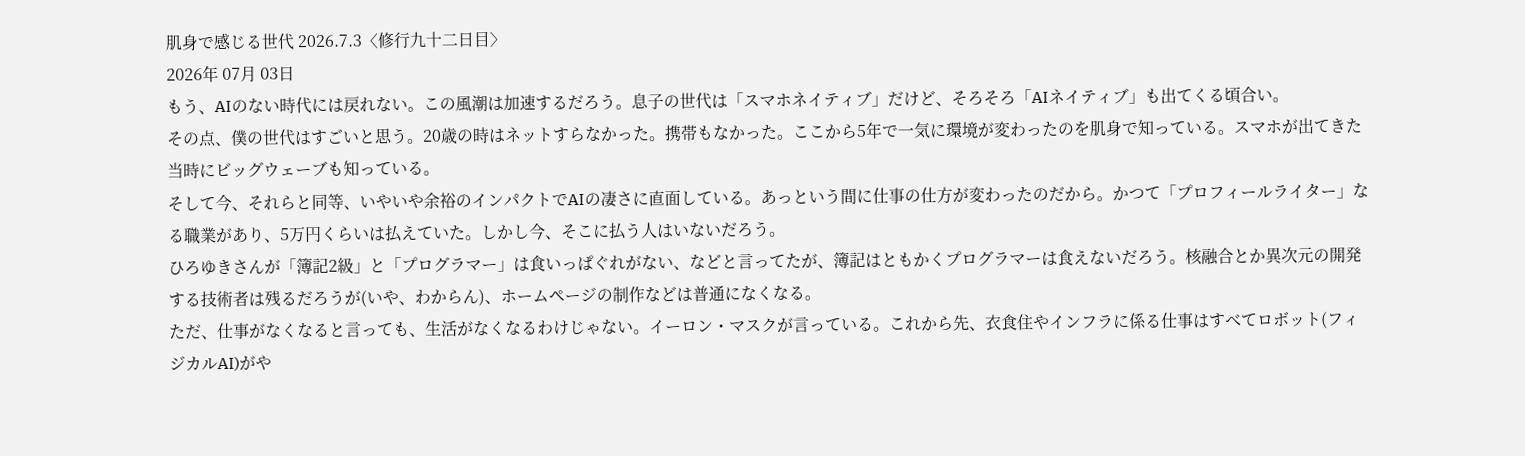肌身で感じる世代 2026.7.3〈修行九十二日目〉
2026年 07月 03日
もう、AIのない時代には戻れない。この風潮は加速するだろう。息子の世代は「スマホネイティブ」だけど、そろそろ「AIネイティブ」も出てくる頃合い。
その点、僕の世代はすごいと思う。20歳の時はネットすらなかった。携帯もなかった。ここから5年で一気に環境が変わったのを肌身で知っている。スマホが出てきた当時にビッグウェーブも知っている。
そして今、それらと同等、いやいや余裕のインパクトでAIの凄さに直面している。あっという間に仕事の仕方が変わったのだから。かつて「プロフィールライター」なる職業があり、5万円くらいは払えていた。しかし今、そこに払う人はいないだろう。
ひろゆきさんが「簿記2級」と「プログラマー」は食いっぱぐれがない、などと言ってたが、簿記はともかくプログラマーは食えないだろう。核融合とか異次元の開発する技術者は残るだろうが(いや、わからん)、ホームページの制作などは普通になくなる。
ただ、仕事がなくなると言っても、生活がなくなるわけじゃない。イーロン・マスクが言っている。これから先、衣食住やインフラに係る仕事はすべてロボット(フィジカルAI)がや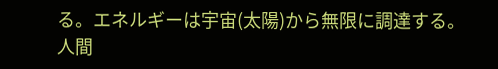る。エネルギーは宇宙(太陽)から無限に調達する。
人間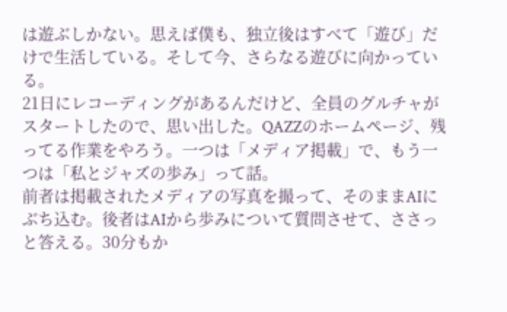は遊ぶしかない。思えば僕も、独立後はすべて「遊び」だけで生活している。そして今、さらなる遊びに向かっている。
21日にレコーディングがあるんだけど、全員のグルチャがスタートしたので、思い出した。QAZZのホームページ、残ってる作業をやろう。一つは「メディア掲載」で、もう一つは「私とジャズの歩み」って話。
前者は掲載されたメディアの写真を撮って、そのままAIにぶち込む。後者はAIから歩みについて質問させて、ささっと答える。30分もか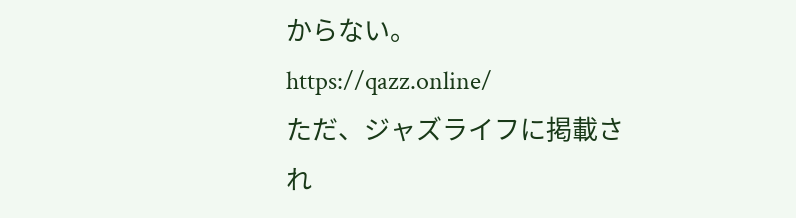からない。
https://qazz.online/
ただ、ジャズライフに掲載され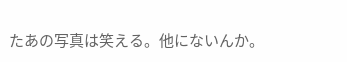たあの写真は笑える。他にないんか。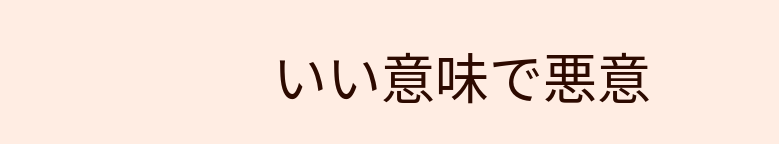いい意味で悪意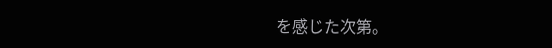を感じた次第。